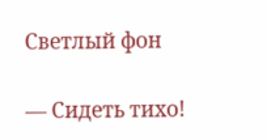Светлый фон

— Сидеть тихо!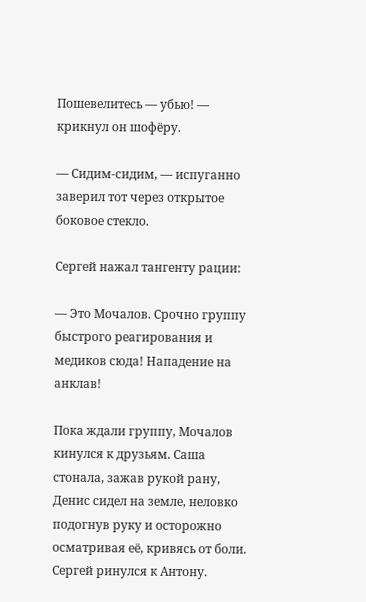Пошевелитесь — убью! — крикнул он шофёру.

— Сидим-сидим, — испуганно заверил тот через открытое боковое стекло.

Сергей нажал тангенту рации:

— Это Мочалов. Срочно группу быстрого реагирования и медиков сюда! Нападение на анклав!

Пока ждали группу, Мочалов кинулся к друзьям. Саша стонала, зажав рукой рану, Денис сидел на земле, неловко подогнув руку и осторожно осматривая её, кривясь от боли. Сергей ринулся к Антону.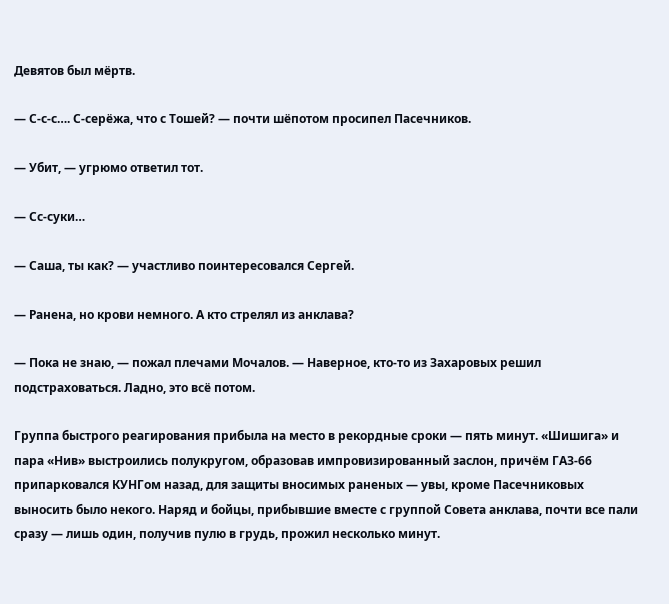Девятов был мёртв.

— С-с-с…. С-серёжа, что с Тошей? — почти шёпотом просипел Пасечников.

— Убит, — угрюмо ответил тот.

— Сс-суки…

— Саша, ты как? — участливо поинтересовался Сергей.

— Ранена, но крови немного. А кто стрелял из анклава?

— Пока не знаю, — пожал плечами Мочалов. — Наверное, кто-то из Захаровых решил подстраховаться. Ладно, это всё потом.

Группа быстрого реагирования прибыла на место в рекордные сроки — пять минут. «Шишига» и пара «Нив» выстроились полукругом, образовав импровизированный заслон, причём ГАЗ-66 припарковался КУНГом назад, для защиты вносимых раненых — увы, кроме Пасечниковых выносить было некого. Наряд и бойцы, прибывшие вместе с группой Совета анклава, почти все пали сразу — лишь один, получив пулю в грудь, прожил несколько минут.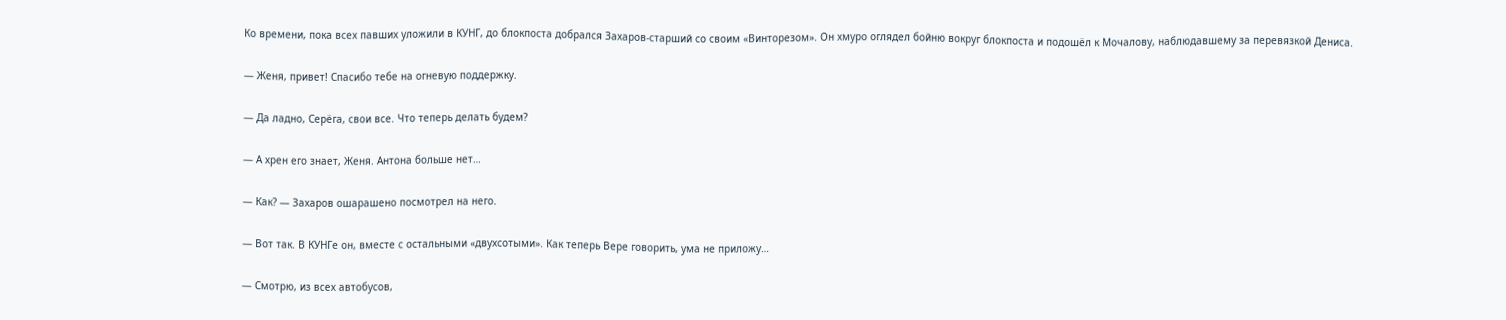Ко времени, пока всех павших уложили в КУНГ, до блокпоста добрался Захаров-старший со своим «Винторезом». Он хмуро оглядел бойню вокруг блокпоста и подошёл к Мочалову, наблюдавшему за перевязкой Дениса.

— Женя, привет! Спасибо тебе на огневую поддержку.

— Да ладно, Серёга, свои все. Что теперь делать будем?

— А хрен его знает, Женя. Антона больше нет…

— Как? — Захаров ошарашено посмотрел на него.

— Вот так. В КУНГе он, вместе с остальными «двухсотыми». Как теперь Вере говорить, ума не приложу…

— Смотрю, из всех автобусов,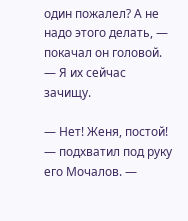один пожалел? А не надо этого делать, — покачал он головой. — Я их сейчас зачищу.

— Нет! Женя, постой! — подхватил под руку его Мочалов. —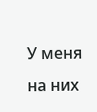У меня на них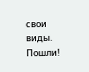свои виды. Пошли!